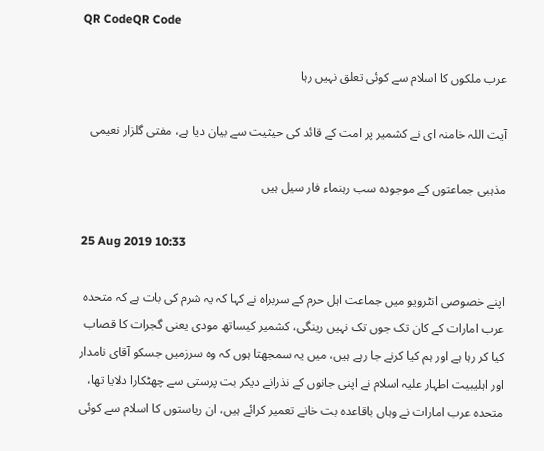QR CodeQR Code

عرب ملکوں کا اسلام سے کوئی تعلق نہیں رہا

آیت اللہ خامنہ ای نے کشمیر پر امت کے قائد کی حیثیت سے بیان دیا ہے، مفتی گلزار نعیمی

مذہبی جماعتوں کے موجودہ سب رہنماء فار سیل ہیں

25 Aug 2019 10:33

اپنے خصوصی انٹرویو میں جماعت اہل حرم کے سربراہ نے کہا کہ یہ شرم کی بات ہے کہ متحدہ عرب امارات کے کان تک جوں تک نہیں رینگی، کشمیر کیساتھ مودی یعنی گجرات کا قصاب کیا کر رہا ہے اور ہم کیا کرنے جا رہے ہیں، میں یہ سمجھتا ہوں کہ وہ سرزمیں جسکو آقای نامدار اور اہلیبیت اطہار علیہ اسلام نے اپنی جانوں کے نذرانے دیکر بت پرستی سے چھٹکارا دلایا تھا، متحدہ عرب امارات نے وہاں باقاعدہ بت خانے تعمیر کرائے ہیں، ان ریاستوں کا اسلام سے کوئی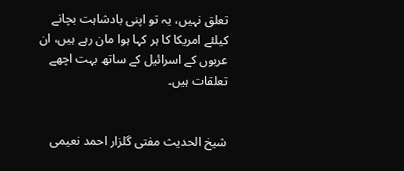تعلق نہیں، یہ تو اپنی بادشاہت بچانے کیلئے امریکا کا ہر کہا ہوا مان رہے ہیں، ان عربوں کے اسرائیل کے ساتھ بہت اچھے تعلقات ہیں۔


شیخ الحدیث مفتی گلزار احمد نعیمی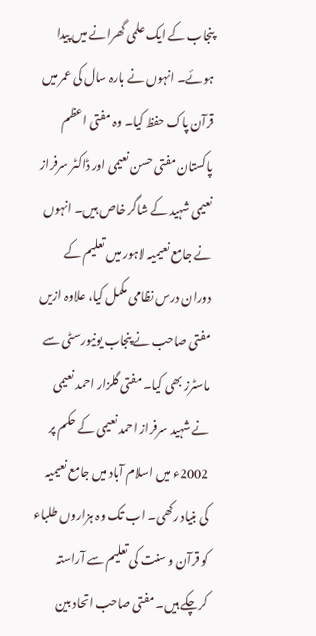پنجاب کے ایک علمی گھرانے میں پیدا ہوئے۔ انہوں نے بارہ سال کی عمر میں قرآن پاک حفظ کیا۔ وہ مفتی اعظم پاکستان مفتی حسن نعیمی اور ڈاکٹر سرفراز نعیمی شہید کے شاگر خاص ہیں۔ انہوں نے جامع نعیمیہ لاہور میں تعلیم کے دوران درس نظامی مکمل کیا، علاوہ ازیں مفتی صاحب نے پنجاب یونیورسٹی سے ماسٹرز بھی کیا۔ مفتی گلزار احمد نعیمی نے شہید سرفراز احمد نعیمی کے حکم پر 2002ء میں اسلام آباد میں جامع نعیمیہ کی بنیاد رکھی۔ اب تک وہ ہزاروں طلباء کو قرآن و سنت کی تعلیم سے آراستہ کرچکے ہیں۔ مفتی صاحب اتحاد بین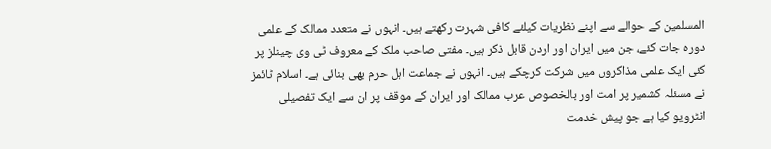المسلمین کے حوالے سے اپنے نظریات کیلئے کافی شہرت رکھتے ہیں۔ انہوں نے متعدد ممالک کے علمی دورہ جات کئے، جن میں ایران اور اردن قابل ذکر ہیں۔ مفتی صاحب ملک کے معروف ٹی وی چینلز پر کئی ایک علمی مذاکروں میں شرکت کرچکے ہیں۔ انہوں نے جماعت اہل حرم بھی بنائی ہے۔ اسلام ٹائمز نے مسئلہ کشمیر پر امت اور بالخصوص عرب ممالک اور ایران کے موقف پر ان سے ایک تفصیلی انٹرویو کیا ہے جو پیش خدمت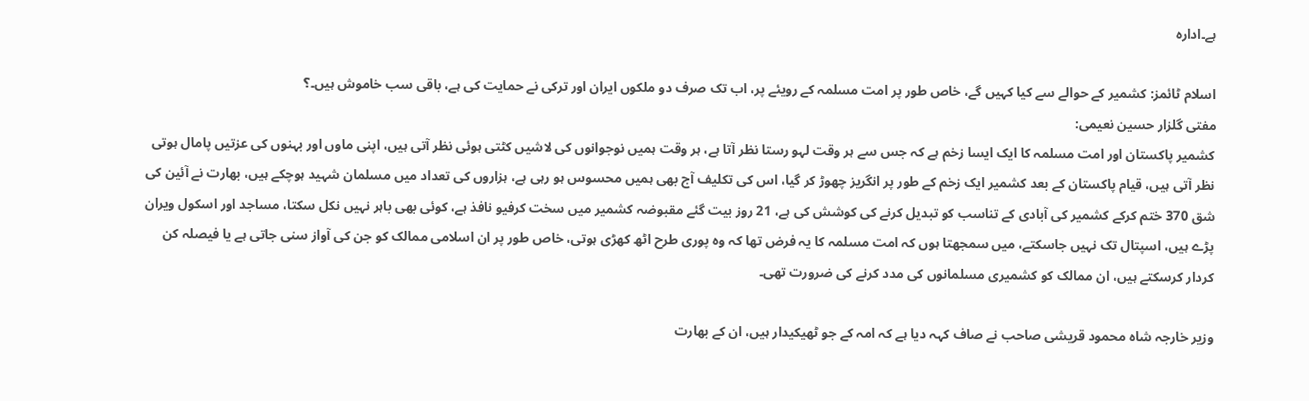ہے۔ادارہ

اسلام ٹائمز: کشمیر کے حوالے سے کیا کہیں گے، خاص طور پر امت مسلمہ کے رویئے پر، اب تک صرف دو ملکوں ایران اور ترکی نے حمایت کی ہے، باقی سب خاموش ہیں۔؟
مفتی گلزار حسین نعیمی:
کشمیر پاکستان اور امت مسلمہ کا ایک ایسا زخم ہے کہ جس سے ہر وقت لہو رستا نظر آتا ہے، ہر وقت ہمیں نوجوانوں کی لاشیں کٹتی ہوئی نظر آتی ہیں، اپنی ماوں اور بہنوں کی عزتیں پامال ہوتی نظر آتی ہیں، قیام پاکستان کے بعد کشمیر ایک زخم کے طور پر انگریز چھوڑ کر گیا، اس کی تکلیف آج بھی ہمیں محسوس ہو رہی ہے، ہزاروں کی تعداد میں مسلمان شہید ہوچکے ہیں، بھارت نے آئین کی شق 370 ختم کرکے کشمیر کی آبادی کے تناسب کو تبدیل کرنے کی کوشش کی ہے، 21 روز بیت گئے مقبوضہ کشمیر میں سخت کرفیو نافذ ہے، کوئی بھی باہر نہیں نکل سکتا، مساجد اور اسکول ویران پڑے ہیں، اسپتال تک نہیں جاسکتے، میں سمجھتا ہوں کہ امت مسلمہ کا یہ فرض تھا کہ وہ پوری طرح اٹھ کھڑی ہوتی، خاص طور پر ان اسلامی ممالک کو جن کی آواز سنی جاتی ہے یا فیصلہ کن کردار کرسکتے ہیں، ان ممالک کو کشمیری مسلمانوں کی مدد کرنے کی ضرورت تھی۔

وزیر خارجہ شاہ محمود قریشی صاحب نے صاف کہہ دیا ہے کہ امہ کے جو ٹھیکیدار ہیں، ان کے بھارت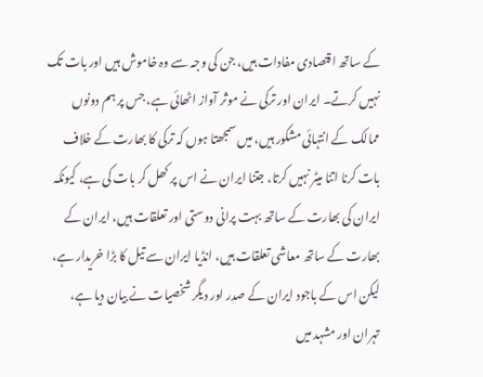کے ساتھ اقتصادی مفادات ہیں، جن کی وجہ سے وہ خاموش ہیں اور بات تک نہیں کرتے۔ ایران اور ترکی نے موثر آواز اٹھائی ہے، جس پر ہم دونوں ممالک کے انتہائی مشکور ہیں، میں سمجھتا ہوں کہ ترکی کا بھارت کے خلاف بات کرنا اتنا میٹر نہیں کرتا، جتنا ایران نے اس پر کھل کر بات کی ہے، کیونکہ ایران کی بھارت کے ساتھ بہت پرانی دوستی اور تعلقات ہیں، ایران کے بھارت کے ساتھ معاشی تعلقات ہیں، انڈیا ایران سے تیل کا بڑا خریدار ہے، لیکن اس کے باجود ایران کے صدر اور دیگر شخصیات نے بیان دیا ہے، تہران اور مشہد میں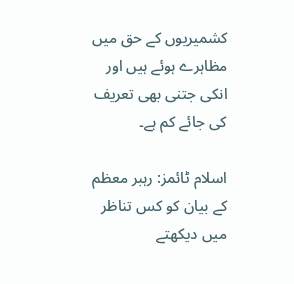کشمیریوں کے حق میں مظاہرے ہوئے ہیں اور انکی جتنی بھی تعریف کی جائے کم ہے۔

اسلام ٹائمز: رہبر معظم کے بیان کو کس تناظر میں دیکھتے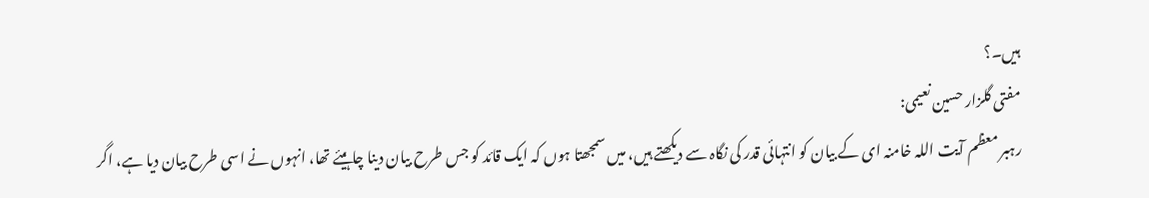ہیں۔؟
مفتی گلزار حسین نعیمی:
رہبر معظم آیت اللہ خامنہ ای کے بیان کو انتہائی قدر کی نگاہ سے دیکھتے ہیں، میں سمجھتا ہوں کہ ایک قائد کو جس طرح بیان دینا چاہیئے تھا، انہوں نے اسی طرح بیان دیا ہے، اگر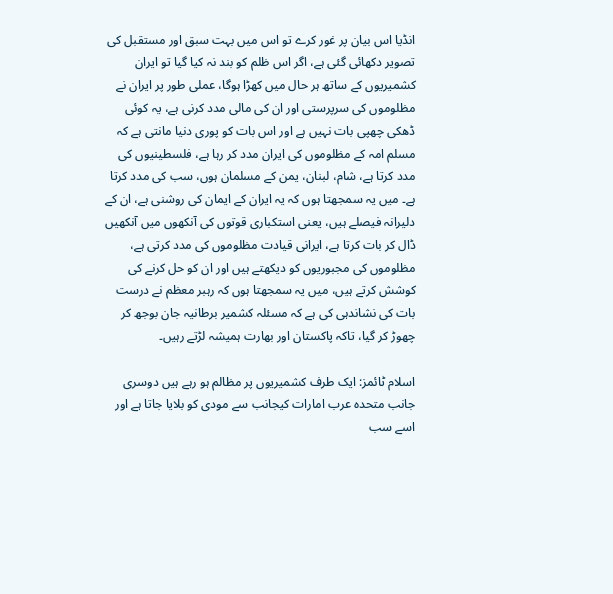انڈیا اس بیان پر غور کرے تو اس میں بہت سبق اور مستقبل کی تصویر دکھائی گئی ہے، اگر اس ظلم کو بند نہ کیا گیا تو ایران کشمیریوں کے ساتھ ہر حال میں کھڑا ہوگا، عملی طور پر ایران نے مظلوموں کی سرپرستی اور ان کی مالی مدد کرنی ہے، یہ کوئی ڈھکی چھپی بات نہیں ہے اور اس بات کو پوری دنیا مانتی ہے کہ مسلم امہ کے مظلوموں کی ایران مدد کر رہا ہے، فلسطینیوں کی مدد کرتا ہے، شام، لبنان، یمن کے مسلمان ہوں، سب کی مدد کرتا ہے۔ میں یہ سمجھتا ہوں کہ یہ ایران کے ایمان کی روشنی ہے، ان کے دلیرانہ فیصلے ہیں، یعنی استکباری قوتوں کی آنکھوں میں آنکھیں ڈال کر بات کرتا ہے، ایرانی قیادت مظلوموں کی مدد کرتی ہے، مظلوموں کی مجبوریوں کو دیکھتے ہیں اور ان کو حل کرنے کی کوشش کرتے ہیں، میں یہ سمجھتا ہوں کہ رہبر معظم نے درست بات کی نشاندہی کی ہے کہ مسئلہ کشمیر برطانیہ جان بوجھ کر چھوڑ کر گیا، تاکہ پاکستان اور بھارت ہمیشہ لڑتے رہیں۔

اسلام ٹائمز: ایک طرف کشمیریوں پر مظالم ہو رہے ہیں دوسری جانب متحدہ عرب امارات کیجانب سے مودی کو بلایا جاتا ہے اور اسے سب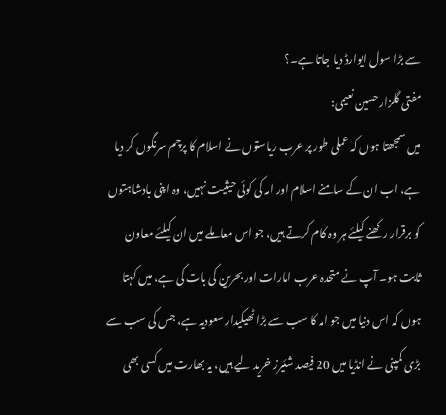سے بڑا سول ایوارڈ دیا جاتا ہے۔؟
مفتی گلزار حسین نعیمی:
میں سمجھتا ہوں کہ عملی طور پر عرب ریاستوں نے اسلام کا پرچم سرنگوں کر دیا ہے، اب ان کے سامنے اسلام اور امہ کی کوئی حیثیت نہیں، وہ اپنی بادشاہتوں کو برقرار رکھنے کیلئے ہر وہ کام کرتے ہیں، جو اس معاملے میں ان کیلئے معاون ثابت ہو۔ آپ نے متحدہ عرب امارات اور بحرین کی بات کی ہے، میں کہتا ہوں کہ اس دنیا میں جو امہ کا سب سے بڑا ٹھیکیدار سعودیہ ہے، جس کی سب سے بڑی کمپنی نے انڈیا میں 20 فیصد شئیرز خرید لیے ہیں، یہ بھارت میں کسی بھی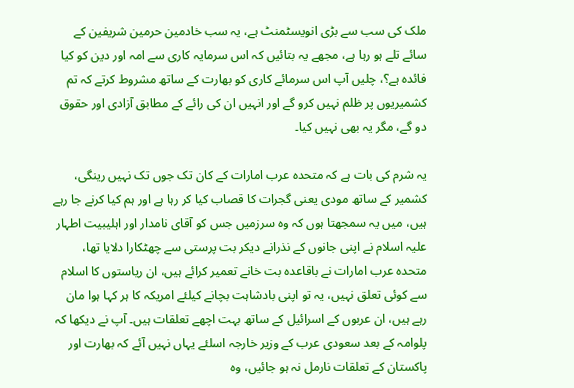ملک کی سب سے بڑی انویسٹمنٹ ہے، یہ سب خادمین حرمین شریفین کے سائے تلے ہو رہا ہے، مجھے یہ بتائیں کہ اس سرمایہ کاری سے امہ اور دین کو کیا فائدہ ہے؟، چلیں آپ اس سرمائے کاری کو بھارت کے ساتھ مشروط کرتے کہ تم کشمیریوں پر ظلم نہیں کرو گے اور انہیں ان کی رائے کے مطابق آزادی اور حقوق دو گے، مگر یہ بھی نہیں کیا۔

یہ شرم کی بات ہے کہ متحدہ عرب امارات کے کان تک جوں تک نہیں رینگی، کشمیر کے ساتھ مودی یعنی گجرات کا قصاب کیا کر رہا ہے اور ہم کیا کرنے جا رہے ہیں، میں یہ سمجھتا ہوں کہ وہ سرزمیں جس کو آقای نامدار اور اہلیبیت اطہار علیہ اسلام نے اپنی جانوں کے نذرانے دیکر بت پرستی سے چھٹکارا دلایا تھا، متحدہ عرب امارات نے باقاعدہ بت خانے تعمیر کرائے ہیں، ان ریاستوں کا اسلام سے کوئی تعلق نہیں، یہ تو اپنی بادشاہت بچانے کیلئے امریکہ کا ہر کہا ہوا مان رہے ہیں، ان عربوں کے اسرائیل کے ساتھ بہت اچھے تعلقات ہیں۔ آپ نے دیکھا کہ پلوامہ کے بعد سعودی عرب کے وزیر خارجہ اسلئے یہاں نہیں آئے کہ بھارت اور پاکستان کے تعلقات نارمل نہ ہو جائیں، وہ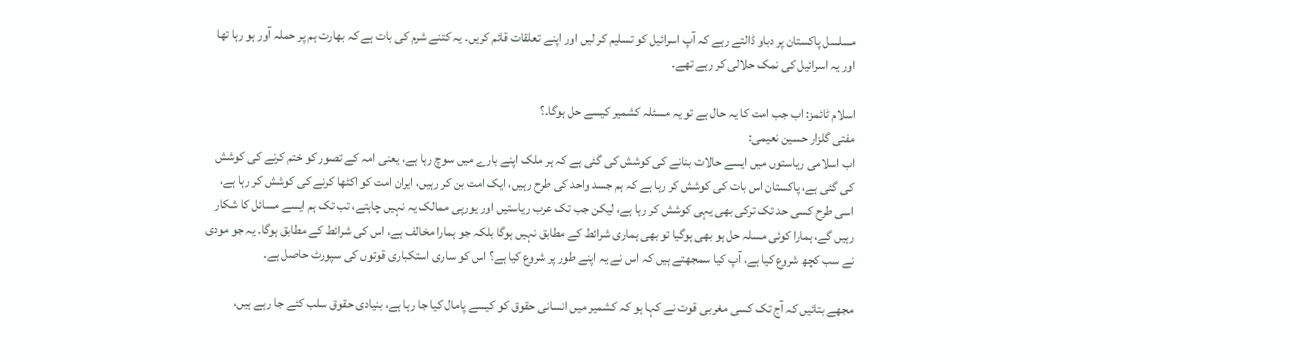مسلسل پاکستان پر دباو ڈالتے رہے کہ آپ اسرائیل کو تسلیم کر لیں اور اپنے تعلقات قائم کریں۔ یہ کتنے شرم کی بات ہے کہ بھارت ہم پر حملہ آور ہو رہا تھا اور یہ اسرائیل کی نمک حلالی کر رہے تھے۔

اسلام ٹائمز: اب جب امت کا یہ حال ہے تو یہ مسئلہ کشمیر کیسے حل ہوگا۔؟
مفتی گلزار حسین نعیمی:
اب اسلامی ریاستوں میں ایسے حالات بنانے کی کوشش کی گئی ہے کہ ہر ملک اپنے بارے میں سوچ رہا ہے، یعنی امہ کے تصور کو ختم کرنے کی کوشش کی گئی ہے، پاکستان اس بات کی کوشش کر رہا ہے کہ ہم جسد واحد کی طرح رہیں، ایک امت بن کر رہیں، ایران امت کو اکٹھا کرنے کی کوشش کر رہا ہے، اسی طرح کسی حد تک ترکی بھی یہی کوشش کر رہا ہے، لیکن جب تک عرب ریاستیں اور یورپی ممالک یہ نہیں چاہتے، تب تک ہم ایسے مسائل کا شکار رہیں گے، ہمارا کوئی مسلہ حل ہو بھی ہوگیا تو بھی ہماری شرائط کے مطابق نہیں ہوگا بلکہ جو ہمارا مخالف ہے، اس کی شرائط کے مطابق ہوگا۔ یہ جو مودی نے سب کچھ شروع کیا ہے، آپ کیا سمجھتے ہیں کہ اس نے یہ اپنے طور پر شروع کیا ہے؟ اس کو ساری استکباری قوتوں کی سپورٹ حاصل ہے۔

مجھے بتائیں کہ آج تک کسی مغربی قوت نے کہا ہو کہ کشمیر میں انسانی حقوق کو کیسے پامال کیا جا رہا ہے، بنیادی حقوق سلب کئے جا رہے ہیں،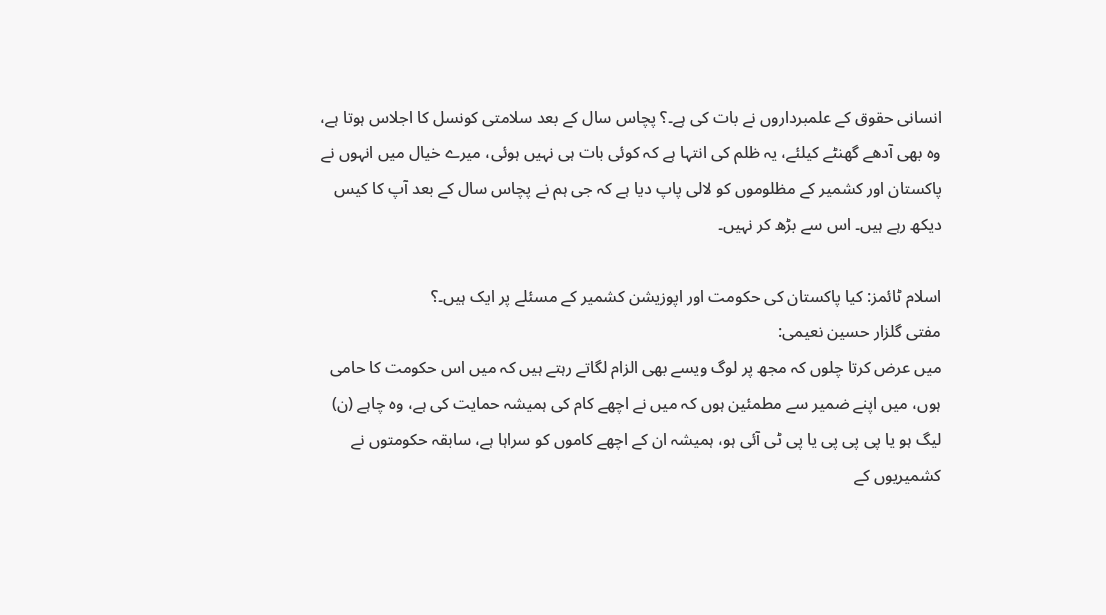انسانی حقوق کے علمبرداروں نے بات کی ہے۔؟ پچاس سال کے بعد سلامتی کونسل کا اجلاس ہوتا ہے، وہ بھی آدھے گھنٹے کیلئے، یہ ظلم کی انتہا ہے کہ کوئی بات ہی نہیں ہوئی، میرے خیال میں انہوں نے پاکستان اور کشمیر کے مظلوموں کو لالی پاپ دیا ہے کہ جی ہم نے پچاس سال کے بعد آپ کا کیس دیکھ رہے ہیں۔ اس سے بڑھ کر نہیں۔

اسلام ٹائمز: کیا پاکستان کی حکومت اور اپوزیشن کشمیر کے مسئلے پر ایک ہیں۔؟
مفتی گلزار حسین نعیمی:
میں عرض کرتا چلوں کہ مجھ پر لوگ ویسے بھی الزام لگاتے رہتے ہیں کہ میں اس حکومت کا حامی ہوں، میں اپنے ضمیر سے مطمئین ہوں کہ میں نے اچھے کام کی ہمیشہ حمایت کی ہے، وہ چاہے (ن) لیگ ہو یا پی پی پی یا پی ٹی آئی ہو، ہمیشہ ان کے اچھے کاموں کو سراہا ہے، سابقہ حکومتوں نے کشمیریوں کے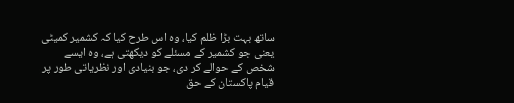ساتھ بہت بڑا ظلم کیا، وہ اس طرح کیا کہ کشمیر کمیٹی یعنی جو کشمیر کے مسئلے کو دیکھتی ہے، وہ ایسے شخص کے حوالے کر دی، جو بنیادی اور نظریاتی طور پر قیام پاکستان کے حق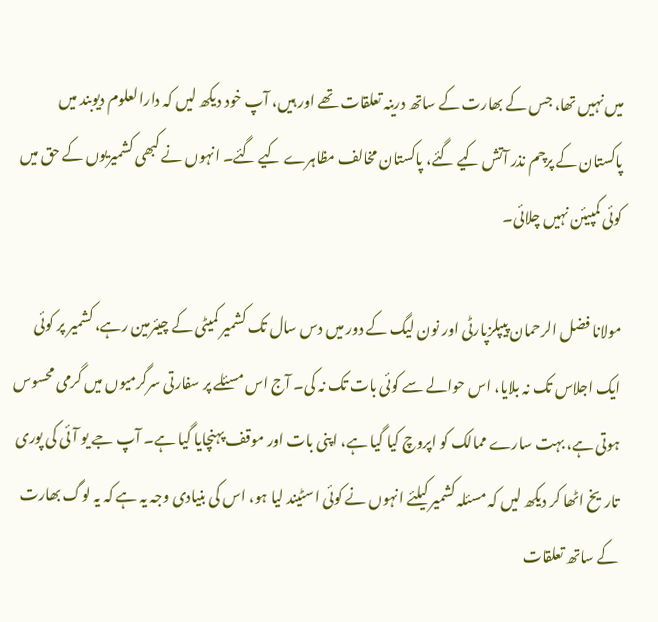میں نہیں تھا، جس کے بھارت کے ساتھ درینہ تعلقات تھے اور ہیں، آپ خود دیکھ لیں کہ دارالعلوم دیوبند میں پاکستان کے پرچم نذر آتش کیے گئے، پاکستان مخالف مظاہرے کیے گئے۔ انہوں نے کبھی کشمیریوں کے حق میں کوئی کمپیئن نہیں چلائی۔

مولانا فضل الرحمان پیپلزپارٹی اور نون لیگ کے دور میں دس سال تک کشمیر کمیٹی کے چیئرمین رہے، کشمیر پر کوئی ایک اجلاس تک نہ بلایا، اس حوالے سے کوئی بات تک نہ کی۔ آج اس مسئلے پر سفارتی سرگرمیوں میں گرمی محسوس ہوتی ہے، بہت سارے ممالک کو اپروچ کیا گیا ہے، اپنی بات اور موقف پہنچایا گیا ہے۔ آپ جے یو آئی کی پوری تاریخ اٹھا کر دیکھ لیں کہ مسئلہ کشمیر کیلئے انہوں نے کوئی اسٹیند لیا ہو، اس کی بنیادی وجہ یہ ہے کہ یہ لوگ بھارت کے ساتھ تعلقات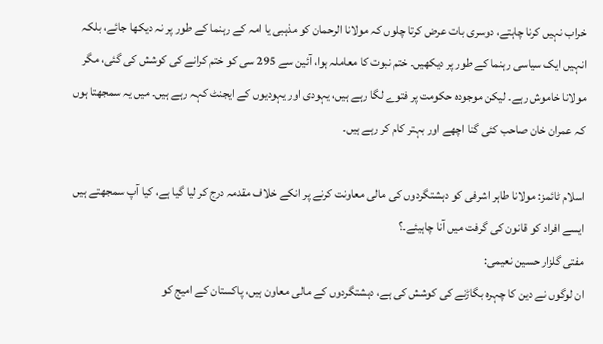خراب نہیں کرنا چاہتے، دوسری بات عرض کرتا چلوں کہ مولانا الرحمان کو مذہبی یا امہ کے رہنما کے طور پر نہ دیکھا جائے، بلکہ انہیں ایک سیاسی رہنما کے طور پر دیکھیں۔ ختم نبوت کا معاملہ ہوا، آئین سے 295 سی کو ختم کرانے کی کوشش کی گئی، مگر مولانا خاموش رہے۔ لیکن موجودہ حکومت پر فتوے لگا رہے ہیں، یہودی اور یہودیوں کے ایجنٹ کہہ رہے ہیں۔ میں یہ سمجھتا ہوں کہ عمران خان صاحب کئی گنا اچھے اور بہتر کام کر رہے ہیں۔

اسلام ٹائمز: مولانا طاہر اشرفی کو دہشتگردوں کی مالی معاونت کرنے پر انکے خلاف مقدمہ درج کر لیا گیا ہے، کیا آپ سمجھتے ہیں ایسے افراد کو قانون کی گرفت میں آنا چاہیئے۔؟
مفتی گلزار حسین نعیمی:
ان لوگوں نے دین کا چہرہ بگاڑنے کی کوشش کی ہے، دہشتگردوں کے مالی معاون ہیں، پاکستان کے امیج کو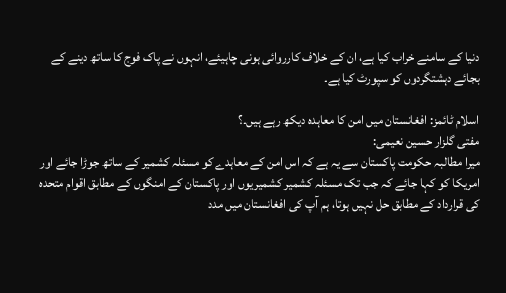دنیا کے سامنے خراب کیا ہے، ان کے خلاف کارروائی ہونی چاہیئے، انہوں نے پاک فوج کا ساتھ دینے کے بجائے دہشتگردوں کو سپورٹ کیا ہے۔

اسلام ٹائمز: افغانستان میں امن کا معاہدہ دیکھ رہے ہیں۔؟
مفتی گلزار حسین نعیمی:
میرا مطالبہ حکومت پاکستان سے یہ ہے کہ اس امن کے معاہدے کو مسئلہ کشمیر کے ساتھ جوڑا جائے اور امریکا کو کہا جائے کہ جب تک مسئلہ کشمیر کشمیریوں اور پاکستان کے امنگوں کے مطابق اقوام متحدہ کی قرارداد کے مطابق حل نہیں ہوتا، ہم آپ کی افغانستان میں مدد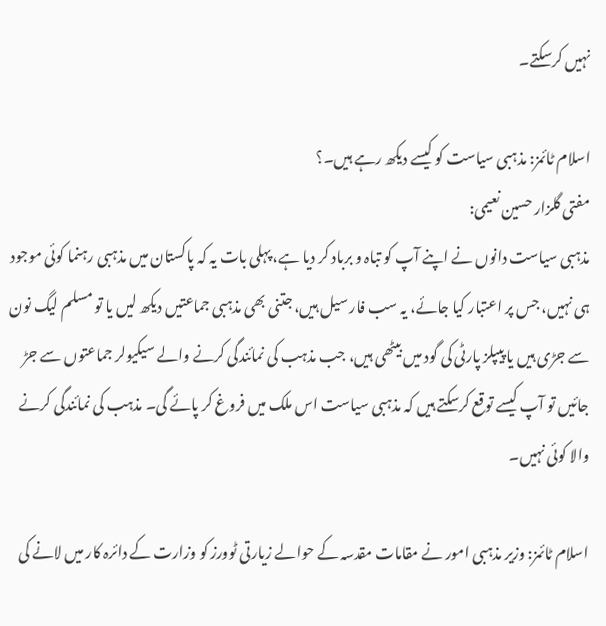نہیں کرسکتے۔

اسلام ٹائمز: مذہبی سیاست کو کیسے دیکھ رہے ہیں۔؟
مفتی گلزار حسین نعیمی:
مذہبی سیاست دانوں نے اپنے آپ کو تباہ و برباد کر دیا ہے، پہلی بات یہ کہ پاکستان میں مذہبی رہنما کوئی موجود ہی نہیں، جس پر اعتبار کیا جائے، یہ سب فار سیل ہیں، جتنی بھی مذہبی جماعتیں دیکھ لیں یا تو مسلم لیگ نون سے جڑی ہیں یا پیپلز پارٹی کی گود میں بیٹھی ہیں، جب مذہب کی نمائندگی کرنے والے سیکیولر جماعتوں سے جڑ جائیں تو آپ کیسے توقع کرسکتے ہیں کہ مذہبی سیاست اس ملک میں فروغ کر پائے گی۔ مذہب کی نمائندگی کرنے والا کوئی نہیں۔

اسلام ٹائمز: وزیر مذہبی امور نے مقامات مقدسہ کے حوالے زیارتی ٹوورز کو وزارت کے دائرہ کار میں لانے کی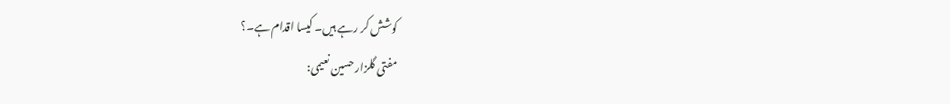کوشش کر رہے ہیں۔ کیسا اقدام ہے۔؟
مفتی گلزار حسین نعیمی: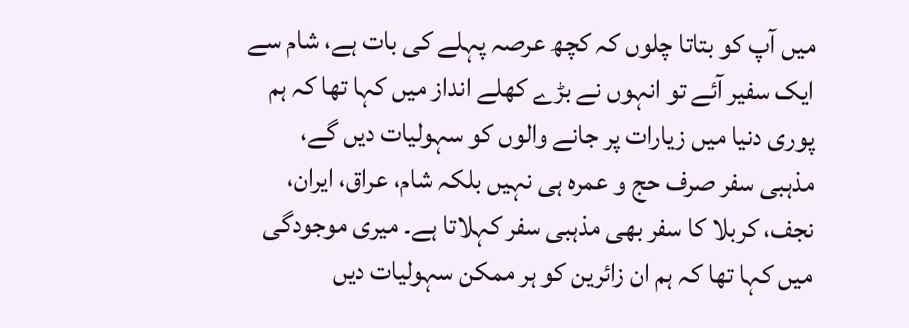میں آپ کو بتاتا چلوں کہ کچھ عرصہ پہلے کی بات ہے، شام سے ایک سفیر آئے تو انہوں نے بڑے کھلے انداز میں کہا تھا کہ ہم پوری دنیا میں زیارات پر جانے والوں کو سہولیات دیں گے، مذہبی سفر صرف حج و عمرہ ہی نہیں بلکہ شام، عراق، ایران، نجف، کربلا کا سفر بھی مذہبی سفر کہلاتا ہے۔ میری موجودگی میں کہا تھا کہ ہم ان زائرین کو ہر ممکن سہولیات دیں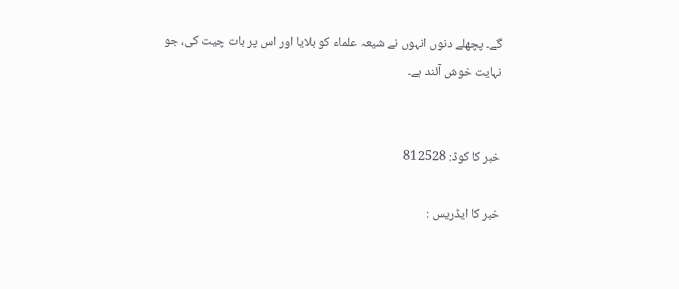گے۔ پچھلے دنوں انہوں نے شیعہ علماء کو بلایا اور اس پر بات چیت کی، جو نہایت خوش آئند ہے۔


خبر کا کوڈ: 812528

خبر کا ایڈریس :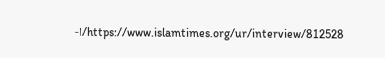https://www.islamtimes.org/ur/interview/812528/ا-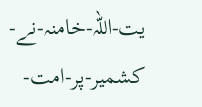یت-اللہ-خامنہ-نے-کشمیر-پر-امت-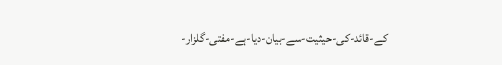کے-قائد-کی-حیثیت-سے-بیان-دیا-ہے-مفتی-گلزار-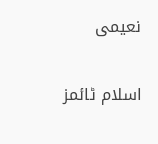نعیمی

اسلام ٹائمز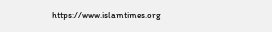https://www.islamtimes.org